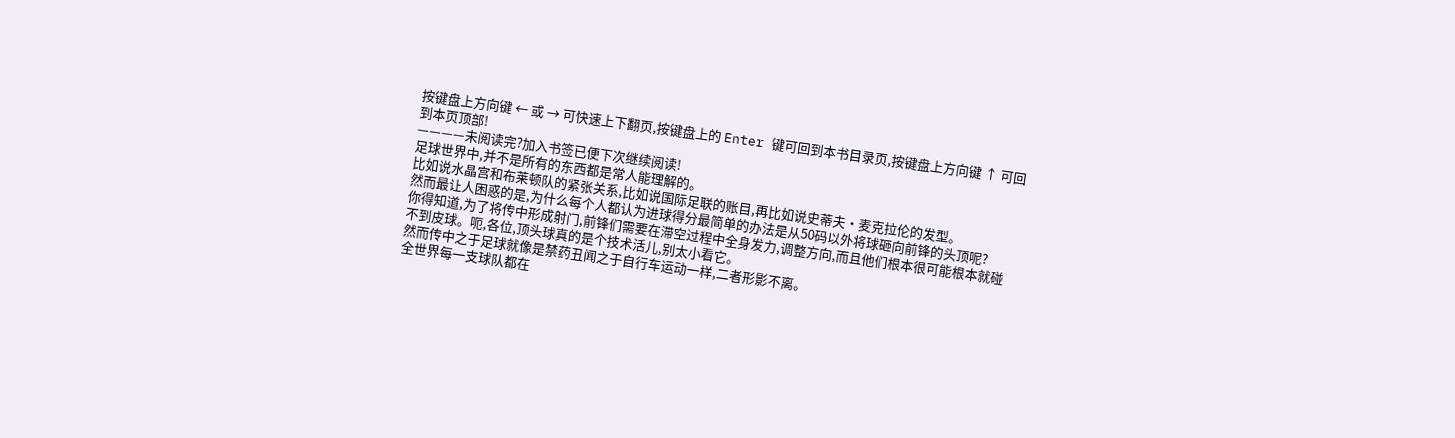按键盘上方向键 ← 或 → 可快速上下翻页,按键盘上的 Enter 键可回到本书目录页,按键盘上方向键 ↑ 可回到本页顶部!
————未阅读完?加入书签已便下次继续阅读!
足球世界中,并不是所有的东西都是常人能理解的。
比如说水晶宫和布莱顿队的紧张关系,比如说国际足联的账目,再比如说史蒂夫·麦克拉伦的发型。
然而最让人困惑的是,为什么每个人都认为进球得分最简单的办法是从50码以外将球砸向前锋的头顶呢?
你得知道,为了将传中形成射门,前锋们需要在滞空过程中全身发力,调整方向,而且他们根本很可能根本就碰不到皮球。呃,各位,顶头球真的是个技术活儿,别太小看它。
然而传中之于足球就像是禁药丑闻之于自行车运动一样,二者形影不离。
全世界每一支球队都在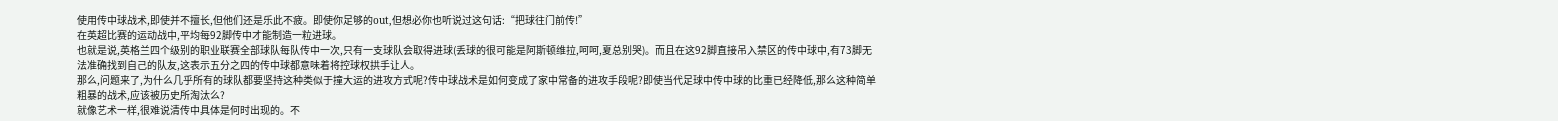使用传中球战术,即使并不擅长,但他们还是乐此不疲。即使你足够的out,但想必你也听说过这句话:“把球往门前传!”
在英超比赛的运动战中,平均每92脚传中才能制造一粒进球。
也就是说,英格兰四个级别的职业联赛全部球队每队传中一次,只有一支球队会取得进球(丢球的很可能是阿斯顿维拉,呵呵,夏总别哭)。而且在这92脚直接吊入禁区的传中球中,有73脚无法准确找到自己的队友,这表示五分之四的传中球都意味着将控球权拱手让人。
那么,问题来了,为什么几乎所有的球队都要坚持这种类似于撞大运的进攻方式呢?传中球战术是如何变成了家中常备的进攻手段呢?即使当代足球中传中球的比重已经降低,那么这种简单粗暴的战术,应该被历史所淘汰么?
就像艺术一样,很难说清传中具体是何时出现的。不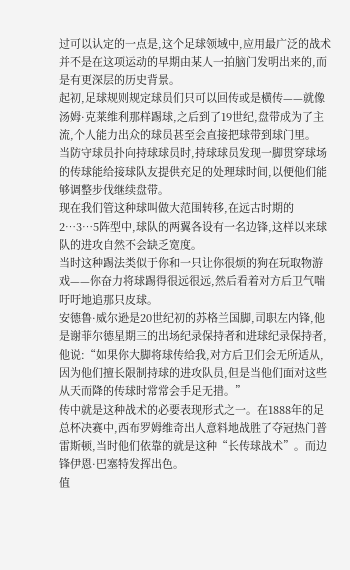过可以认定的一点是,这个足球领域中,应用最广泛的战术并不是在这项运动的早期由某人一拍脑门发明出来的,而是有更深层的历史背景。
起初,足球规则规定球员们只可以回传或是横传——就像汤姆·克莱维利那样踢球,之后到了19世纪,盘带成为了主流,个人能力出众的球员甚至会直接把球带到球门里。
当防守球员扑向持球球员时,持球球员发现一脚贯穿球场的传球能给接球队友提供充足的处理球时间,以便他们能够调整步伐继续盘带。
现在我们管这种球叫做大范围转移,在远古时期的2…3…5阵型中,球队的两翼各设有一名边锋,这样以来球队的进攻自然不会缺乏宽度。
当时这种踢法类似于你和一只让你很烦的狗在玩取物游戏——你奋力将球踢得很远很远,然后看着对方后卫气喘吁吁地追那只皮球。
安德鲁·威尔逊是20世纪初的苏格兰国脚,司职左内锋,他是谢菲尔德星期三的出场纪录保持者和进球纪录保持者,他说:“如果你大脚将球传给我,对方后卫们会无所适从,因为他们擅长限制持球的进攻队员,但是当他们面对这些从天而降的传球时常常会手足无措。”
传中就是这种战术的必要表现形式之一。在1888年的足总杯决赛中,西布罗姆维奇出人意料地战胜了夺冠热门普雷斯顿,当时他们依靠的就是这种“长传球战术”。而边锋伊恩·巴塞特发挥出色。
值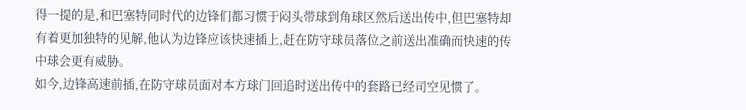得一提的是,和巴塞特同时代的边锋们都习惯于闷头带球到角球区然后送出传中,但巴塞特却有着更加独特的见解,他认为边锋应该快速插上,赶在防守球员落位之前送出准确而快速的传中球会更有威胁。
如今,边锋高速前插,在防守球员面对本方球门回追时送出传中的套路已经司空见惯了。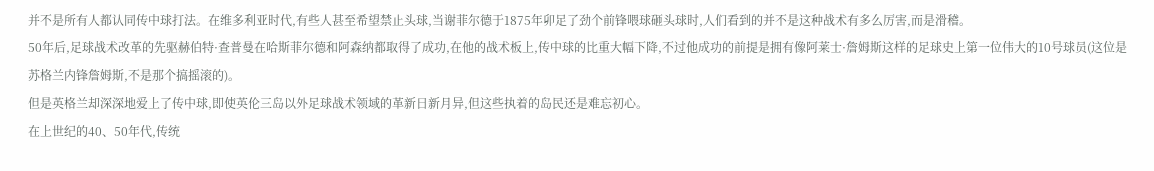并不是所有人都认同传中球打法。在维多利亚时代,有些人甚至希望禁止头球,当谢菲尔德于1875年卯足了劲个前锋喂球砸头球时,人们看到的并不是这种战术有多么厉害,而是滑稽。
50年后,足球战术改革的先驱赫伯特·查普曼在哈斯菲尔德和阿森纳都取得了成功,在他的战术板上,传中球的比重大幅下降,不过他成功的前提是拥有像阿莱士·詹姆斯这样的足球史上第一位伟大的10号球员(这位是苏格兰内锋詹姆斯,不是那个搞摇滚的)。
但是英格兰却深深地爱上了传中球,即使英伦三岛以外足球战术领域的革新日新月异,但这些执着的岛民还是难忘初心。
在上世纪的40、50年代,传统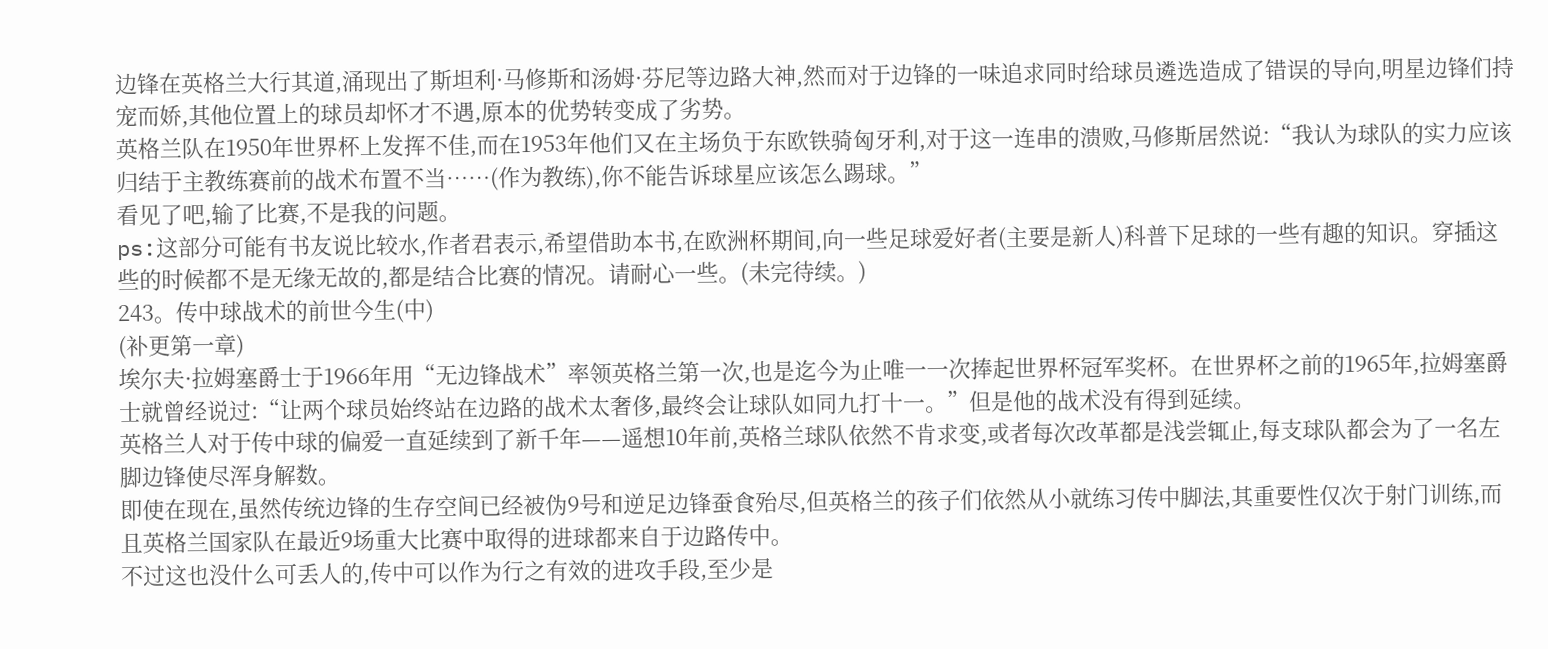边锋在英格兰大行其道,涌现出了斯坦利·马修斯和汤姆·芬尼等边路大神,然而对于边锋的一味追求同时给球员遴选造成了错误的导向,明星边锋们持宠而娇,其他位置上的球员却怀才不遇,原本的优势转变成了劣势。
英格兰队在1950年世界杯上发挥不佳,而在1953年他们又在主场负于东欧铁骑匈牙利,对于这一连串的溃败,马修斯居然说:“我认为球队的实力应该归结于主教练赛前的战术布置不当……(作为教练),你不能告诉球星应该怎么踢球。”
看见了吧,输了比赛,不是我的问题。
ps:这部分可能有书友说比较水,作者君表示,希望借助本书,在欧洲杯期间,向一些足球爱好者(主要是新人)科普下足球的一些有趣的知识。穿插这些的时候都不是无缘无故的,都是结合比赛的情况。请耐心一些。(未完待续。)
243。传中球战术的前世今生(中)
(补更第一章)
埃尔夫·拉姆塞爵士于1966年用“无边锋战术”率领英格兰第一次,也是迄今为止唯一一次捧起世界杯冠军奖杯。在世界杯之前的1965年,拉姆塞爵士就曾经说过:“让两个球员始终站在边路的战术太奢侈,最终会让球队如同九打十一。”但是他的战术没有得到延续。
英格兰人对于传中球的偏爱一直延续到了新千年——遥想10年前,英格兰球队依然不肯求变,或者每次改革都是浅尝辄止,每支球队都会为了一名左脚边锋使尽浑身解数。
即使在现在,虽然传统边锋的生存空间已经被伪9号和逆足边锋蚕食殆尽,但英格兰的孩子们依然从小就练习传中脚法,其重要性仅次于射门训练,而且英格兰国家队在最近9场重大比赛中取得的进球都来自于边路传中。
不过这也没什么可丢人的,传中可以作为行之有效的进攻手段,至少是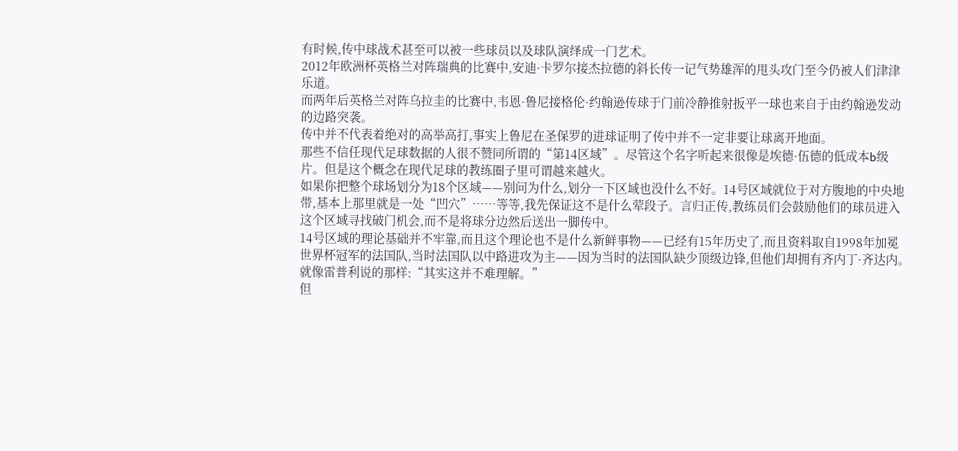有时候,传中球战术甚至可以被一些球员以及球队演绎成一门艺术。
2012年欧洲杯英格兰对阵瑞典的比赛中,安迪·卡罗尔接杰拉德的斜长传一记气势雄浑的甩头攻门至今仍被人们津津乐道。
而两年后英格兰对阵乌拉圭的比赛中,韦恩·鲁尼接格伦·约翰逊传球于门前冷静推射扳平一球也来自于由约翰逊发动的边路突袭。
传中并不代表着绝对的高举高打,事实上鲁尼在圣保罗的进球证明了传中并不一定非要让球离开地面。
那些不信任现代足球数据的人很不赞同所谓的“第14区域”。尽管这个名字听起来很像是埃德·伍德的低成本b级片。但是这个概念在现代足球的教练圈子里可谓越来越火。
如果你把整个球场划分为18个区域——别问为什么,划分一下区域也没什么不好。14号区域就位于对方腹地的中央地带,基本上那里就是一处“凹穴”……等等,我先保证这不是什么荤段子。言归正传,教练员们会鼓励他们的球员进入这个区域寻找破门机会,而不是将球分边然后送出一脚传中。
14号区域的理论基础并不牢靠,而且这个理论也不是什么新鲜事物——已经有15年历史了,而且资料取自1998年加冕世界杯冠军的法国队,当时法国队以中路进攻为主——因为当时的法国队缺少顶级边锋,但他们却拥有齐内丁·齐达内。
就像雷普利说的那样:“其实这并不难理解。”
但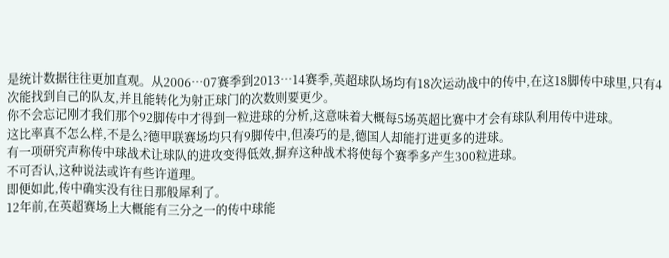是统计数据往往更加直观。从2006…07赛季到2013…14赛季,英超球队场均有18次运动战中的传中,在这18脚传中球里,只有4次能找到自己的队友,并且能转化为射正球门的次数则要更少。
你不会忘记刚才我们那个92脚传中才得到一粒进球的分析,这意味着大概每5场英超比赛中才会有球队利用传中进球。
这比率真不怎么样,不是么?德甲联赛场均只有9脚传中,但凑巧的是,德国人却能打进更多的进球。
有一项研究声称传中球战术让球队的进攻变得低效,摒弃这种战术将使每个赛季多产生300粒进球。
不可否认,这种说法或许有些许道理。
即便如此,传中确实没有往日那般犀利了。
12年前,在英超赛场上大概能有三分之一的传中球能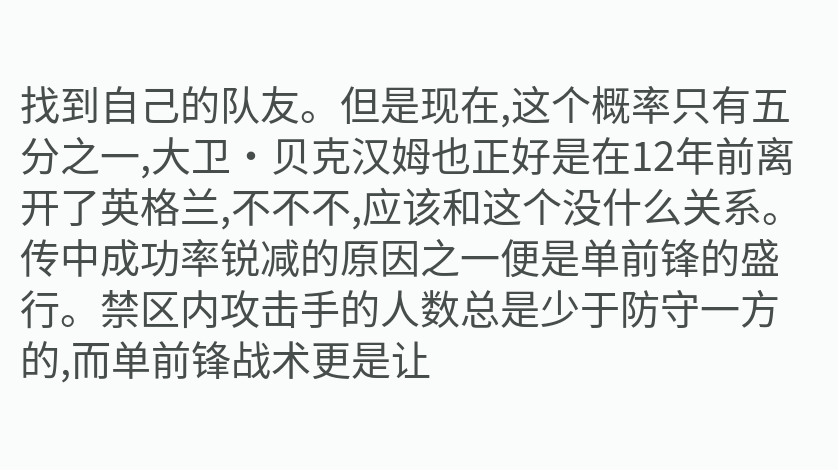找到自己的队友。但是现在,这个概率只有五分之一,大卫·贝克汉姆也正好是在12年前离开了英格兰,不不不,应该和这个没什么关系。
传中成功率锐减的原因之一便是单前锋的盛行。禁区内攻击手的人数总是少于防守一方的,而单前锋战术更是让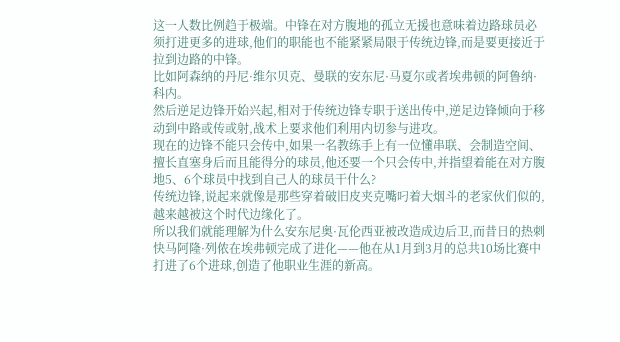这一人数比例趋于极端。中锋在对方腹地的孤立无援也意味着边路球员必须打进更多的进球,他们的职能也不能紧紧局限于传统边锋,而是要更接近于拉到边路的中锋。
比如阿森纳的丹尼·维尔贝克、曼联的安东尼·马夏尔或者埃弗顿的阿鲁纳·科内。
然后逆足边锋开始兴起,相对于传统边锋专职于送出传中,逆足边锋倾向于移动到中路或传或射,战术上要求他们利用内切参与进攻。
现在的边锋不能只会传中,如果一名教练手上有一位懂串联、会制造空间、擅长直塞身后而且能得分的球员,他还要一个只会传中,并指望着能在对方腹地5、6个球员中找到自己人的球员干什么?
传统边锋,说起来就像是那些穿着破旧皮夹克嘴叼着大烟斗的老家伙们似的,越来越被这个时代边缘化了。
所以我们就能理解为什么安东尼奥·瓦伦西亚被改造成边后卫,而昔日的热刺快马阿隆·列侬在埃弗顿完成了进化——他在从1月到3月的总共10场比赛中打进了6个进球,创造了他职业生涯的新高。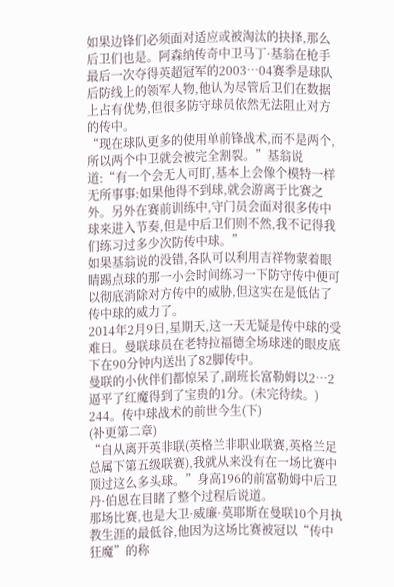如果边锋们必须面对适应或被淘汰的抉择,那么后卫们也是。阿森纳传奇中卫马丁·基翁在枪手最后一次夺得英超冠军的2003…04赛季是球队后防线上的领军人物,他认为尽管后卫们在数据上占有优势,但很多防守球员依然无法阻止对方的传中。
“现在球队更多的使用单前锋战术,而不是两个,所以两个中卫就会被完全割裂。”基翁说道:“有一个会无人可盯,基本上会像个模特一样无所事事:如果他得不到球,就会游离于比赛之外。另外在赛前训练中,守门员会面对很多传中球来进入节奏,但是中后卫们则不然,我不记得我们练习过多少次防传中球。”
如果基翁说的没错,各队可以利用吉祥物蒙着眼睛踢点球的那一小会时间练习一下防守传中便可以彻底消除对方传中的威胁,但这实在是低估了传中球的威力了。
2014年2月9日,星期天,这一天无疑是传中球的受难日。曼联球员在老特拉福德全场球迷的眼皮底下在90分钟内送出了82脚传中。
曼联的小伙伴们都惊呆了,副班长富勒姆以2…2逼平了红魔得到了宝贵的1分。(未完待续。)
244。传中球战术的前世今生(下)
(补更第二章)
“自从离开英非联(英格兰非职业联赛,英格兰足总属下第五级联赛),我就从来没有在一场比赛中顶过这么多头球。”身高196的前富勒姆中后卫丹·伯恩在目睹了整个过程后说道。
那场比赛,也是大卫·威廉·莫耶斯在曼联10个月执教生涯的最低谷,他因为这场比赛被冠以“传中狂魔”的称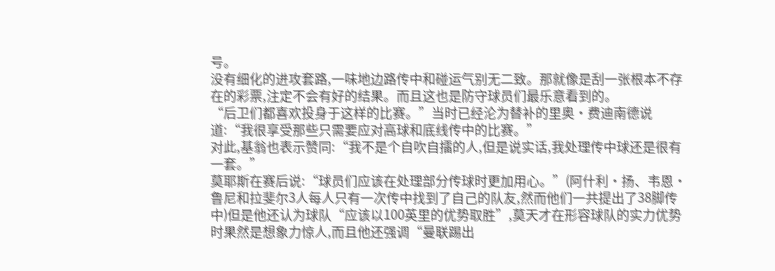号。
没有细化的进攻套路,一味地边路传中和碰运气别无二致。那就像是刮一张根本不存在的彩票,注定不会有好的结果。而且这也是防守球员们最乐意看到的。
“后卫们都喜欢投身于这样的比赛。”当时已经沦为替补的里奥·费迪南德说道:“我很享受那些只需要应对高球和底线传中的比赛。”
对此,基翁也表示赞同:“我不是个自吹自擂的人,但是说实话,我处理传中球还是很有一套。”
莫耶斯在赛后说:“球员们应该在处理部分传球时更加用心。”(阿什利·扬、韦恩·鲁尼和拉斐尔3人每人只有一次传中找到了自己的队友,然而他们一共提出了38脚传中)但是他还认为球队“应该以100英里的优势取胜”,莫天才在形容球队的实力优势时果然是想象力惊人,而且他还强调“曼联踢出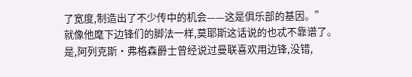了宽度,制造出了不少传中的机会——这是俱乐部的基因。”
就像他麾下边锋们的脚法一样,莫耶斯这话说的也忒不靠谱了。
是,阿列克斯·弗格森爵士曾经说过曼联喜欢用边锋,没错,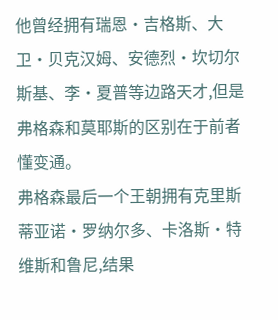他曾经拥有瑞恩·吉格斯、大卫·贝克汉姆、安德烈·坎切尔斯基、李·夏普等边路天才,但是弗格森和莫耶斯的区别在于前者懂变通。
弗格森最后一个王朝拥有克里斯蒂亚诺·罗纳尔多、卡洛斯·特维斯和鲁尼,结果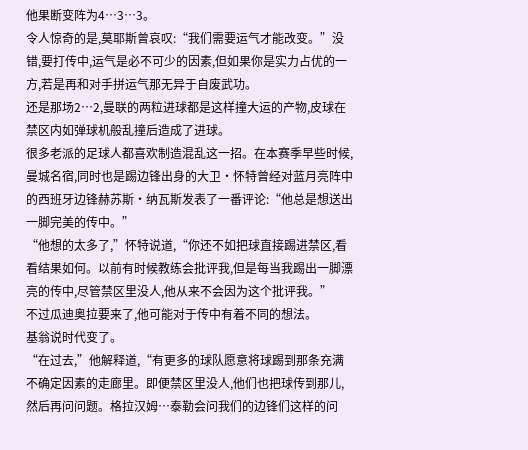他果断变阵为4…3…3。
令人惊奇的是,莫耶斯曾哀叹:“我们需要运气才能改变。”没错,要打传中,运气是必不可少的因素,但如果你是实力占优的一方,若是再和对手拼运气那无异于自废武功。
还是那场2…2,曼联的两粒进球都是这样撞大运的产物,皮球在禁区内如弹球机般乱撞后造成了进球。
很多老派的足球人都喜欢制造混乱这一招。在本赛季早些时候,曼城名宿,同时也是踢边锋出身的大卫·怀特曾经对蓝月亮阵中的西班牙边锋赫苏斯·纳瓦斯发表了一番评论:“他总是想送出一脚完美的传中。”
“他想的太多了,”怀特说道,“你还不如把球直接踢进禁区,看看结果如何。以前有时候教练会批评我,但是每当我踢出一脚漂亮的传中,尽管禁区里没人,他从来不会因为这个批评我。”
不过瓜迪奥拉要来了,他可能对于传中有着不同的想法。
基翁说时代变了。
“在过去,”他解释道,“有更多的球队愿意将球踢到那条充满不确定因素的走廊里。即便禁区里没人,他们也把球传到那儿,然后再问问题。格拉汉姆…泰勒会问我们的边锋们这样的问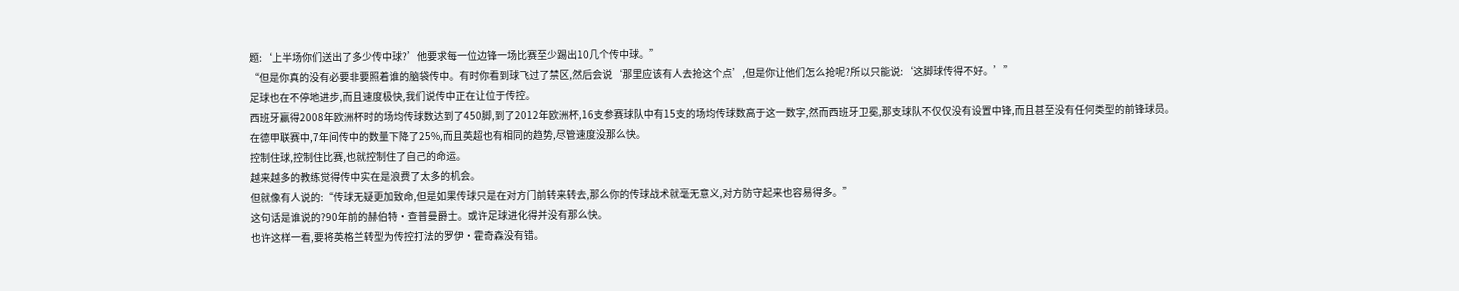题:‘上半场你们送出了多少传中球?’他要求每一位边锋一场比赛至少踢出10几个传中球。”
“但是你真的没有必要非要照着谁的脑袋传中。有时你看到球飞过了禁区,然后会说‘那里应该有人去抢这个点’,但是你让他们怎么抢呢?所以只能说:‘这脚球传得不好。’”
足球也在不停地进步,而且速度极快,我们说传中正在让位于传控。
西班牙赢得2008年欧洲杯时的场均传球数达到了450脚,到了2012年欧洲杯,16支参赛球队中有15支的场均传球数高于这一数字,然而西班牙卫冕,那支球队不仅仅没有设置中锋,而且甚至没有任何类型的前锋球员。
在德甲联赛中,7年间传中的数量下降了25%,而且英超也有相同的趋势,尽管速度没那么快。
控制住球,控制住比赛,也就控制住了自己的命运。
越来越多的教练觉得传中实在是浪费了太多的机会。
但就像有人说的:“传球无疑更加致命,但是如果传球只是在对方门前转来转去,那么你的传球战术就毫无意义,对方防守起来也容易得多。”
这句话是谁说的?90年前的赫伯特·查普曼爵士。或许足球进化得并没有那么快。
也许这样一看,要将英格兰转型为传控打法的罗伊·霍奇森没有错。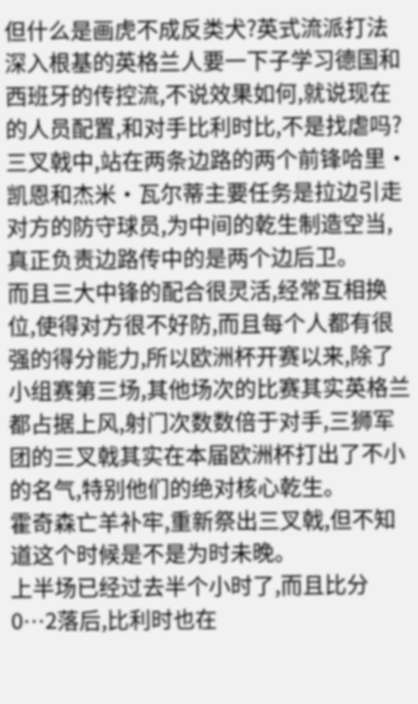但什么是画虎不成反类犬?英式流派打法深入根基的英格兰人要一下子学习德国和西班牙的传控流,不说效果如何,就说现在的人员配置,和对手比利时比,不是找虐吗?
三叉戟中,站在两条边路的两个前锋哈里·凯恩和杰米·瓦尔蒂主要任务是拉边引走对方的防守球员,为中间的乾生制造空当,真正负责边路传中的是两个边后卫。
而且三大中锋的配合很灵活,经常互相换位,使得对方很不好防,而且每个人都有很强的得分能力,所以欧洲杯开赛以来,除了小组赛第三场,其他场次的比赛其实英格兰都占据上风,射门次数数倍于对手,三狮军团的三叉戟其实在本届欧洲杯打出了不小的名气,特别他们的绝对核心乾生。
霍奇森亡羊补牢,重新祭出三叉戟,但不知道这个时候是不是为时未晚。
上半场已经过去半个小时了,而且比分0…2落后,比利时也在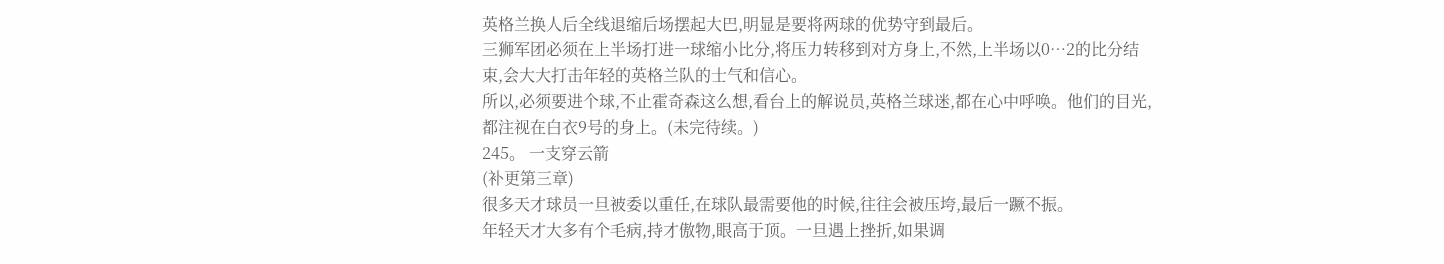英格兰换人后全线退缩后场摆起大巴,明显是要将两球的优势守到最后。
三狮军团必须在上半场打进一球缩小比分,将压力转移到对方身上,不然,上半场以0…2的比分结束,会大大打击年轻的英格兰队的士气和信心。
所以,必须要进个球,不止霍奇森这么想,看台上的解说员,英格兰球迷,都在心中呼唤。他们的目光,都注视在白衣9号的身上。(未完待续。)
245。 一支穿云箭
(补更第三章)
很多天才球员一旦被委以重任,在球队最需要他的时候,往往会被压垮,最后一蹶不振。
年轻天才大多有个毛病,持才傲物,眼高于顶。一旦遇上挫折,如果调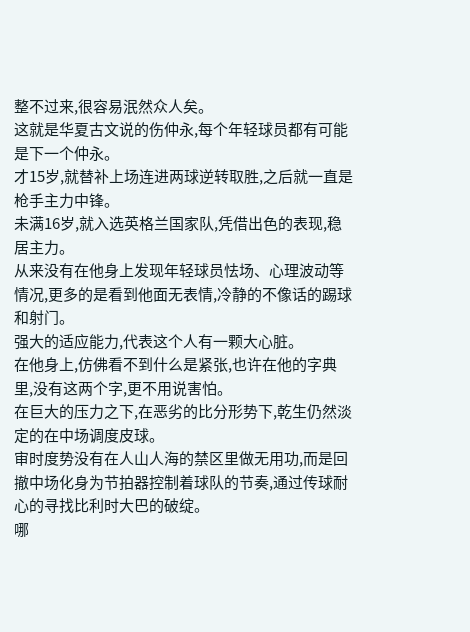整不过来,很容易泯然众人矣。
这就是华夏古文说的伤仲永,每个年轻球员都有可能是下一个仲永。
才15岁,就替补上场连进两球逆转取胜,之后就一直是枪手主力中锋。
未满16岁,就入选英格兰国家队,凭借出色的表现,稳居主力。
从来没有在他身上发现年轻球员怯场、心理波动等情况,更多的是看到他面无表情,冷静的不像话的踢球和射门。
强大的适应能力,代表这个人有一颗大心脏。
在他身上,仿佛看不到什么是紧张,也许在他的字典里,没有这两个字,更不用说害怕。
在巨大的压力之下,在恶劣的比分形势下,乾生仍然淡定的在中场调度皮球。
审时度势没有在人山人海的禁区里做无用功,而是回撤中场化身为节拍器控制着球队的节奏,通过传球耐心的寻找比利时大巴的破绽。
哪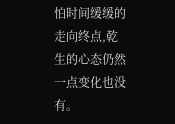怕时间缓缓的走向终点,乾生的心态仍然一点变化也没有。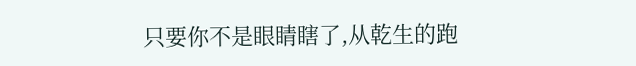只要你不是眼睛瞎了,从乾生的跑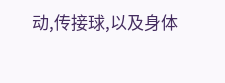动,传接球,以及身体